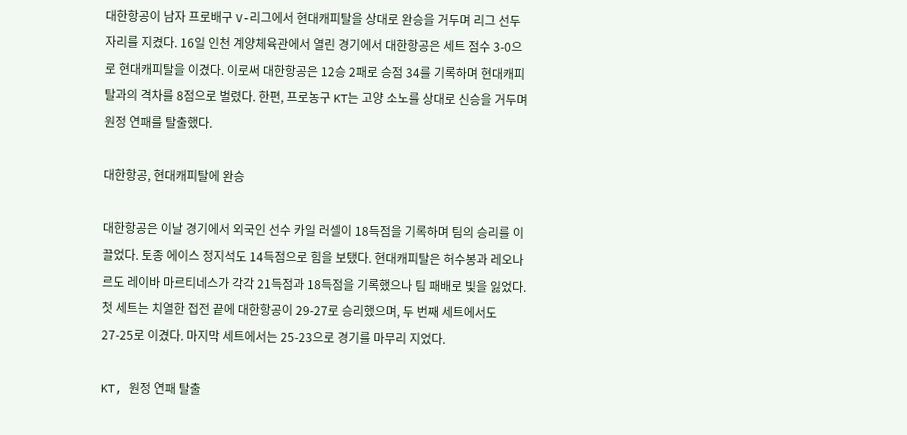대한항공이 남자 프로배구 V-리그에서 현대캐피탈을 상대로 완승을 거두며 리그 선두 자리를 지켰다. 16일 인천 계양체육관에서 열린 경기에서 대한항공은 세트 점수 3-0으로 현대캐피탈을 이겼다. 이로써 대한항공은 12승 2패로 승점 34를 기록하며 현대캐피탈과의 격차를 8점으로 벌렸다. 한편, 프로농구 KT는 고양 소노를 상대로 신승을 거두며 원정 연패를 탈출했다.

대한항공, 현대캐피탈에 완승

대한항공은 이날 경기에서 외국인 선수 카일 러셀이 18득점을 기록하며 팀의 승리를 이끌었다. 토종 에이스 정지석도 14득점으로 힘을 보탰다. 현대캐피탈은 허수봉과 레오나르도 레이바 마르티네스가 각각 21득점과 18득점을 기록했으나 팀 패배로 빛을 잃었다. 첫 세트는 치열한 접전 끝에 대한항공이 29-27로 승리했으며, 두 번째 세트에서도 27-25로 이겼다. 마지막 세트에서는 25-23으로 경기를 마무리 지었다.

KT, 원정 연패 탈출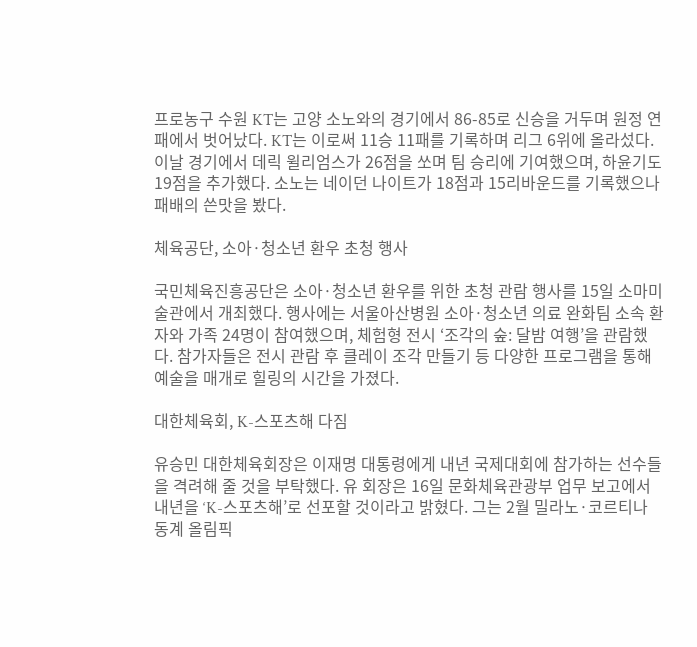프로농구 수원 KT는 고양 소노와의 경기에서 86-85로 신승을 거두며 원정 연패에서 벗어났다. KT는 이로써 11승 11패를 기록하며 리그 6위에 올라섰다. 이날 경기에서 데릭 윌리엄스가 26점을 쏘며 팀 승리에 기여했으며, 하윤기도 19점을 추가했다. 소노는 네이던 나이트가 18점과 15리바운드를 기록했으나 패배의 쓴맛을 봤다.

체육공단, 소아·청소년 환우 초청 행사

국민체육진흥공단은 소아·청소년 환우를 위한 초청 관람 행사를 15일 소마미술관에서 개최했다. 행사에는 서울아산병원 소아·청소년 의료 완화팀 소속 환자와 가족 24명이 참여했으며, 체험형 전시 ‘조각의 숲: 달밤 여행’을 관람했다. 참가자들은 전시 관람 후 클레이 조각 만들기 등 다양한 프로그램을 통해 예술을 매개로 힐링의 시간을 가졌다.

대한체육회, K-스포츠해 다짐

유승민 대한체육회장은 이재명 대통령에게 내년 국제대회에 참가하는 선수들을 격려해 줄 것을 부탁했다. 유 회장은 16일 문화체육관광부 업무 보고에서 내년을 ‘K-스포츠해’로 선포할 것이라고 밝혔다. 그는 2월 밀라노·코르티나 동계 올림픽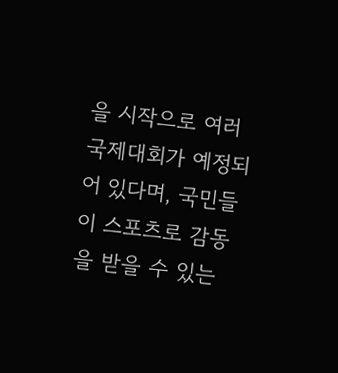을 시작으로 여러 국제대회가 예정되어 있다며, 국민들이 스포츠로 감동을 받을 수 있는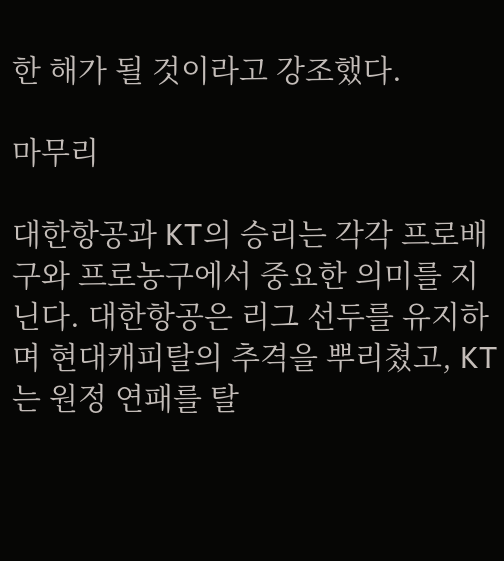한 해가 될 것이라고 강조했다.

마무리

대한항공과 KT의 승리는 각각 프로배구와 프로농구에서 중요한 의미를 지닌다. 대한항공은 리그 선두를 유지하며 현대캐피탈의 추격을 뿌리쳤고, KT는 원정 연패를 탈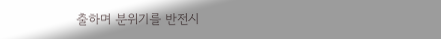출하며 분위기를 반전시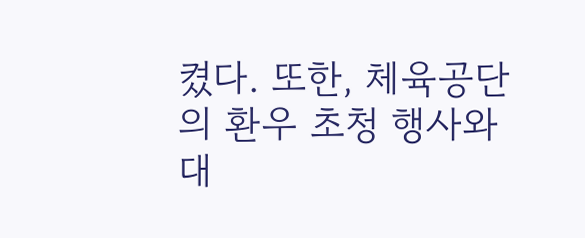켰다. 또한, 체육공단의 환우 초청 행사와 대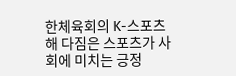한체육회의 K-스포츠해 다짐은 스포츠가 사회에 미치는 긍정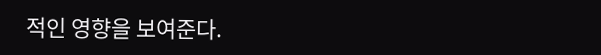적인 영향을 보여준다.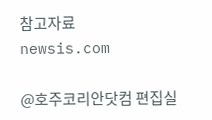참고자료
newsis.com

@호주코리안닷컴 편집실